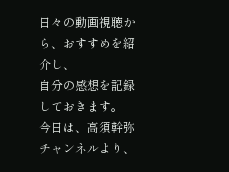日々の動画視聴から、おすすめを紹介し、
自分の感想を記録しておきます。
今日は、高須幹弥 チャンネルより、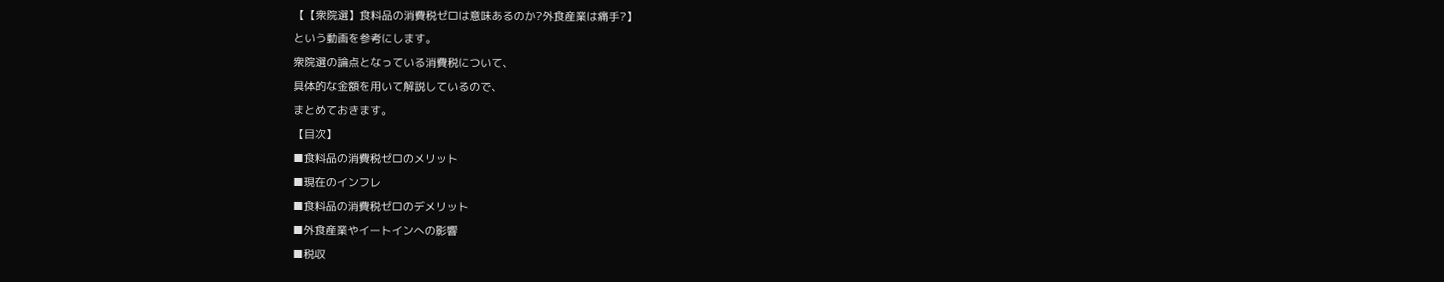【【衆院選】食料品の消費税ゼロは意味あるのか?外食産業は痛手?】
という動画を参考にします。
衆院選の論点となっている消費税について、
具体的な金額を用いて解説しているので、
まとめておきます。
【目次】
■食料品の消費税ゼロのメリット
■現在のインフレ
■食料品の消費税ゼロのデメリット
■外食産業やイートインへの影響
■税収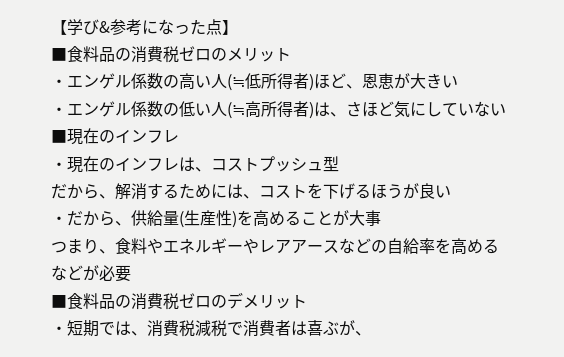【学び&参考になった点】
■食料品の消費税ゼロのメリット
・エンゲル係数の高い人(≒低所得者)ほど、恩恵が大きい
・エンゲル係数の低い人(≒高所得者)は、さほど気にしていない
■現在のインフレ
・現在のインフレは、コストプッシュ型
だから、解消するためには、コストを下げるほうが良い
・だから、供給量(生産性)を高めることが大事
つまり、食料やエネルギーやレアアースなどの自給率を高める
などが必要
■食料品の消費税ゼロのデメリット
・短期では、消費税減税で消費者は喜ぶが、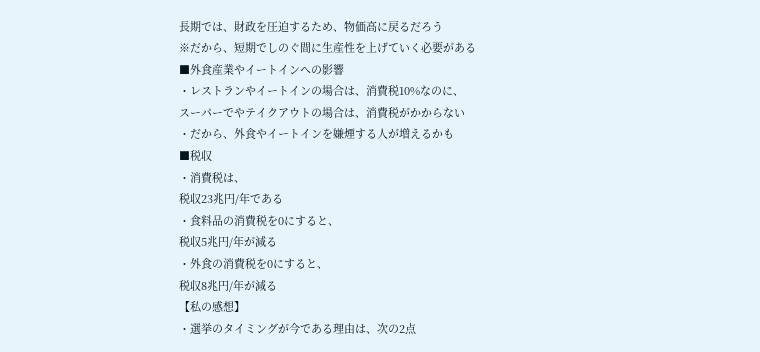長期では、財政を圧迫するため、物価高に戻るだろう
※だから、短期でしのぐ間に生産性を上げていく必要がある
■外食産業やイートインへの影響
・レストランやイートインの場合は、消費税10%なのに、
スーパーでやテイクアウトの場合は、消費税がかからない
・だから、外食やイートインを嫌煙する人が増えるかも
■税収
・消費税は、
税収23兆円/年である
・食料品の消費税を0にすると、
税収5兆円/年が減る
・外食の消費税を0にすると、
税収8兆円/年が減る
【私の感想】
・選挙のタイミングが今である理由は、次の2点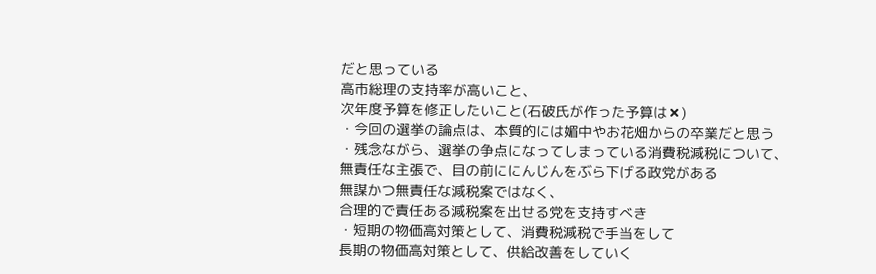だと思っている
高市総理の支持率が高いこと、
次年度予算を修正したいこと(石破氏が作った予算は✖)
・今回の選挙の論点は、本質的には媚中やお花畑からの卒業だと思う
・残念ながら、選挙の争点になってしまっている消費税減税について、
無責任な主張で、目の前ににんじんをぶら下げる政党がある
無謀かつ無責任な減税案ではなく、
合理的で責任ある減税案を出せる党を支持すべき
・短期の物価高対策として、消費税減税で手当をして
長期の物価高対策として、供給改善をしていく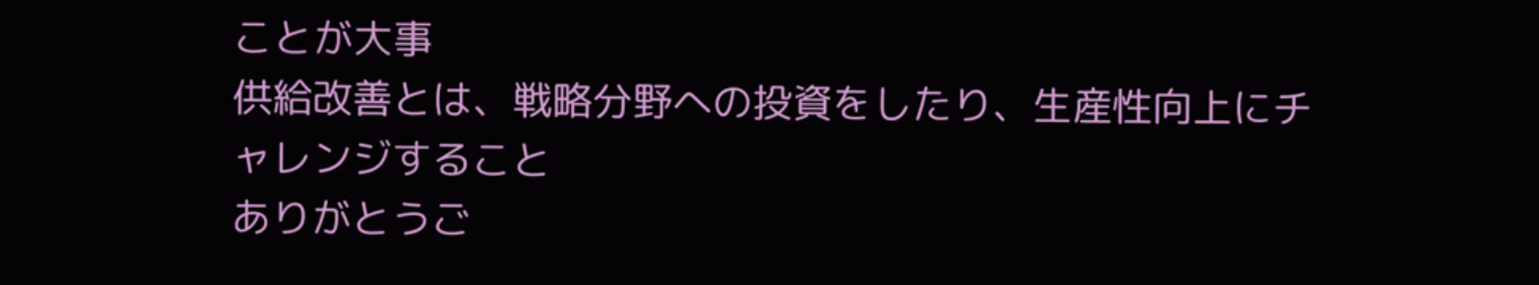ことが大事
供給改善とは、戦略分野への投資をしたり、生産性向上にチャレンジすること
ありがとうご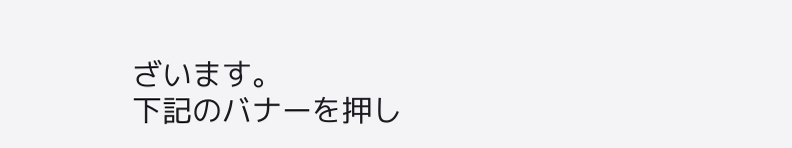ざいます。
下記のバナーを押し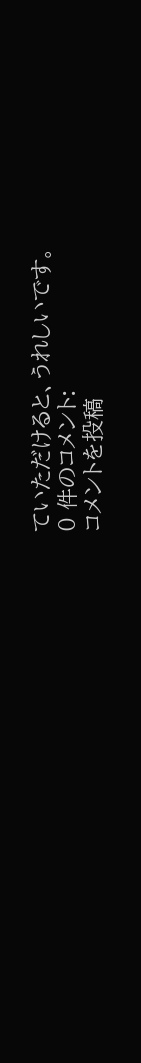ていただけると、うれしいです。
0 件のコメント:
コメントを投稿